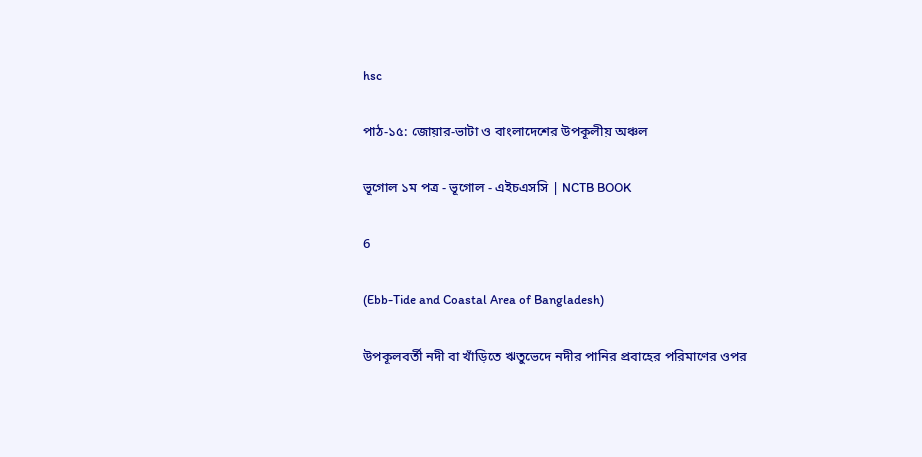hsc

পাঠ-১৫: জোয়ার-ভাটা ও বাংলাদেশের উপকূলীয় অঞ্চল

ভূগোল ১ম পত্র - ভূগোল - এইচএসসি | NCTB BOOK

6

(Ebb-Tide and Coastal Area of Bangladesh)

উপকূলবর্তী নদী বা খাঁড়িতে ঋতুভেদে নদীর পানির প্রবাহের পরিমাণের ওপর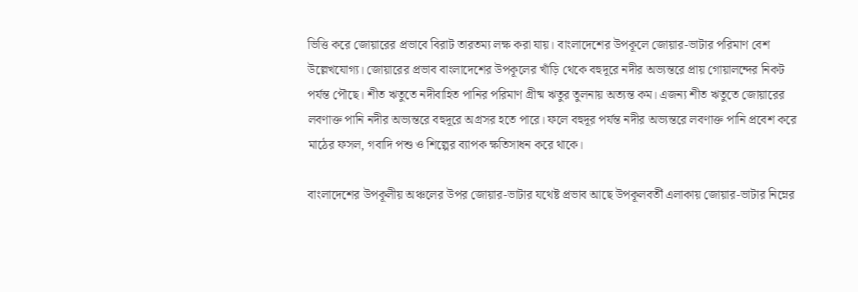ভিত্তি করে জোয়ারের প্রভাবে বিরাট তারতম্য লক্ষ করা যায়। বাংলাদেশের উপকূলে জোয়ার-ভাটার পরিমাণ বেশ উল্লেখযোগ্য। জোয়ারের প্রভাব বাংলাদেশের উপকূলের খাঁড়ি থেকে বহুদূরে নদীর অভ্যন্তরে প্রায় গোয়ালন্দের নিকট পর্যন্ত পৌছে। শীত ঋতুতে নদীবাহিত পানির পরিমাণ গ্রীষ্ম ঋতুর তুলনায় অত্যন্ত কম। এজন্য শীত ঋতুতে জোয়ারের লবণাক্ত পানি নদীর অভ্যন্তরে বহুদূরে অগ্রসর হতে পারে। ফলে বহুদূর পর্যন্ত নদীর অভ্যন্তরে লবণাক্ত পানি প্রবেশ করে মাঠের ফসল, গবাদি পশু ও শিল্পের ব্যাপক ক্ষতিসাধন করে থাকে।

বাংলাদেশের উপকূলীয় অঞ্চলের উপর জোয়ার-ভাটার যথেষ্ট প্রভাব আছে উপকূলবর্তী এলাকায় জোয়ার-ভাটার নিম্নের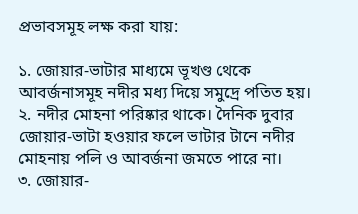প্রভাবসমূহ লক্ষ করা যায়:

১. জোয়ার-ভাটার মাধ্যমে ভূখণ্ড থেকে আবর্জনাসমূহ নদীর মধ্য দিয়ে সমুদ্রে পতিত হয়।
২. নদীর মোহনা পরিষ্কার থাকে। দৈনিক দুবার জোয়ার-ভাটা হওয়ার ফলে ভাটার টানে নদীর মোহনায় পলি ও আবর্জনা জমতে পারে না।
৩. জোয়ার-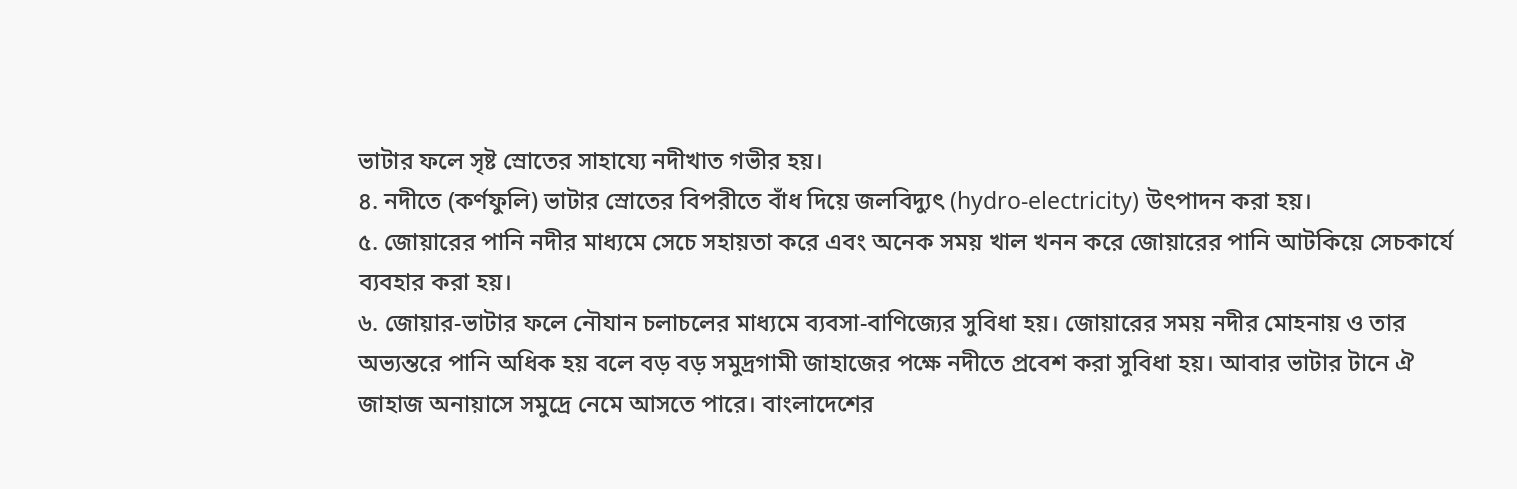ভাটার ফলে সৃষ্ট স্রোতের সাহায্যে নদীখাত গভীর হয়।
৪. নদীতে (কর্ণফুলি) ভাটার স্রোতের বিপরীতে বাঁধ দিয়ে জলবিদ্যুৎ (hydro-electricity) উৎপাদন করা হয়।
৫. জোয়ারের পানি নদীর মাধ্যমে সেচে সহায়তা করে এবং অনেক সময় খাল খনন করে জোয়ারের পানি আটকিয়ে সেচকার্যে ব্যবহার করা হয়।
৬. জোয়ার-ভাটার ফলে নৌযান চলাচলের মাধ্যমে ব্যবসা-বাণিজ্যের সুবিধা হয়। জোয়ারের সময় নদীর মোহনায় ও তার অভ্যন্তরে পানি অধিক হয় বলে বড় বড় সমুদ্রগামী জাহাজের পক্ষে নদীতে প্রবেশ করা সুবিধা হয়। আবার ভাটার টানে ঐ জাহাজ অনায়াসে সমুদ্রে নেমে আসতে পারে। বাংলাদেশের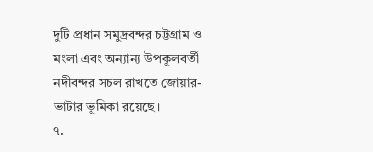দুটি প্রধান সমুদ্রবন্দর চট্টগ্রাম ও মংলা এবং অন্যান্য উপকূলবর্তী নদীবন্দর সচল রাখতে জোয়ার-ভাটার ভূমিকা রয়েছে।
৭.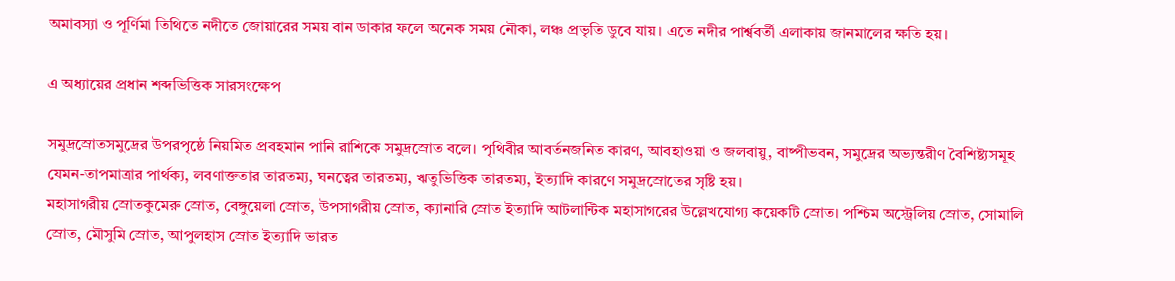অমাবস্যা ও পূর্ণিমা তিথিতে নদীতে জোয়ারের সময় বান ডাকার ফলে অনেক সময় নৌকা, লঞ্চ প্রভৃতি ডুবে যায়। এতে নদীর পার্শ্ববর্তী এলাকায় জানমালের ক্ষতি হয়।

এ অধ্যায়ের প্রধান শব্দভিত্তিক সারসংক্ষেপ

সমুদ্রস্রোতসমুদ্রের উপরপৃষ্ঠে নিয়মিত প্রবহমান পানি রাশিকে সমুদ্রস্রোত বলে। পৃথিবীর আবর্তনজনিত কারণ, আবহাওয়া ও জলবায়ু, বাষ্পীভবন, সমুদ্রের অভ্যন্তরীণ বৈশিষ্ট্যসমূহ যেমন-তাপমাত্রার পার্থক্য, লবণাক্ততার তারতম্য, ঘনত্বের তারতম্য, ঋতুভিত্তিক তারতম্য, ইত্যাদি কারণে সমুদ্রস্রোতের সৃষ্টি হয়।
মহাসাগরীয় স্রোতকুমেরু স্রোত, বেঙ্গুয়েলা স্রোত, উপসাগরীয় স্রোত, ক্যানারি স্রোত ইত্যাদি আটলান্টিক মহাসাগরের উল্লেখযোগ্য কয়েকটি স্রোত। পশ্চিম অস্ট্রেলিয় স্রোত, সোমালি স্রোত, মৌসুমি স্রোত, আপুলহাস স্রোত ইত্যাদি ভারত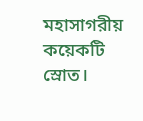মহাসাগরীয় কয়েকটি স্রোত।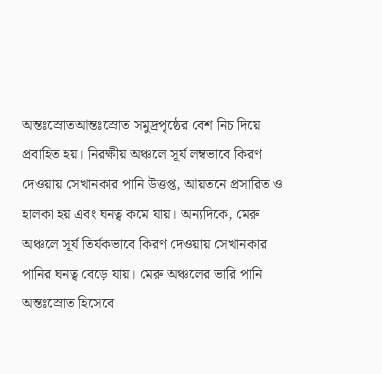অন্তঃস্রোতআন্তঃস্রোত সমুদ্রপৃষ্ঠের বেশ নিচ দিয়ে প্রবাহিত হয়। নিরক্ষীয় অঞ্চলে সূর্য লম্বভাবে কিরণ দেওয়ায় সেখানকার পানি উত্তপ্ত, আয়তনে প্রসারিত ও হালকা হয় এবং ঘনত্ব কমে যায়। অন্যদিকে, মেরু অঞ্চলে সূর্য তির্যকভাবে কিরণ দেওয়ায় সেখানকার পানির ঘনত্ব বেড়ে যায়। মেরু অঞ্চলের ভারি পানি অন্তঃস্রোত হিসেবে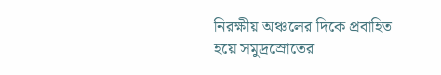নিরক্ষীয় অঞ্চলের দিকে প্রবাহিত হয়ে সমুদ্রস্রোতের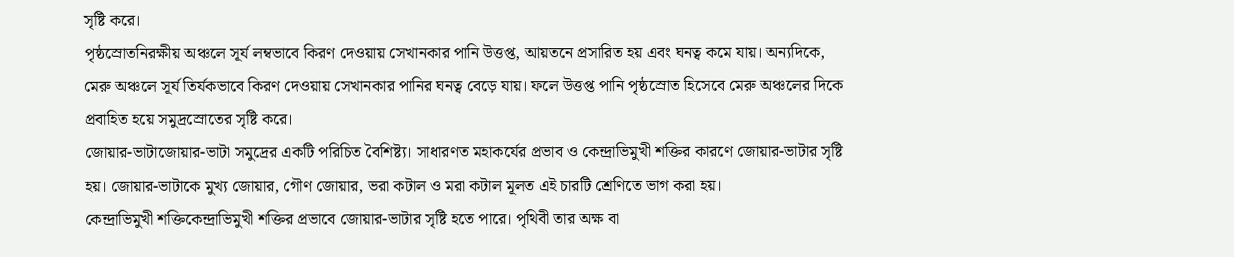সৃষ্টি করে।
পৃষ্ঠস্রোতনিরক্ষীয় অঞ্চলে সূর্য লম্বভাবে কিরণ দেওয়ায় সেখানকার পানি উত্তপ্ত, আয়তনে প্রসারিত হয় এবং ঘনত্ব কমে যায়। অন্যদিকে, মেরু অঞ্চলে সূর্য তির্যকভাবে কিরণ দেওয়ায় সেখানকার পানির ঘনত্ব বেড়ে যায়। ফলে উত্তপ্ত পানি পৃষ্ঠস্রোত হিসেবে মেরু অঞ্চলের দিকে প্রবাহিত হয়ে সমুদ্রস্রোতের সৃষ্টি করে।
জোয়ার-ভাটাজোয়ার-ভাটা সমুদ্রের একটি পরিচিত বৈশিষ্ট্য। সাধারণত মহাকর্যের প্রভাব ও কেন্দ্রাভিমুখী শক্তির কারণে জোয়ার-ভাটার সৃষ্টি হয়। জোয়ার-ভাটাকে মুখ্য জোয়ার, গৌণ জোয়ার, ভরা কটাল ও মরা কটাল মূলত এই চারটি শ্রেণিতে ভাগ করা হয়।
কেন্দ্রাভিমুখী শক্তিকেন্দ্রাভিমুখী শক্তির প্রভাবে জোয়ার-ভাটার সৃষ্টি হতে পারে। পৃথিবী তার অক্ষ বা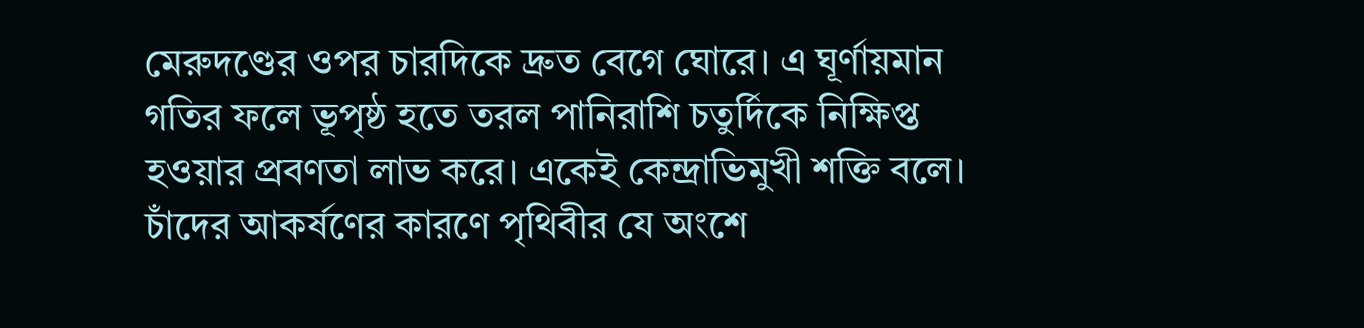মেরুদণ্ডের ওপর চারদিকে দ্রুত বেগে ঘোরে। এ ঘূর্ণায়মান গতির ফলে ভূপৃষ্ঠ হতে তরল পানিরাশি চতুর্দিকে নিক্ষিপ্ত হওয়ার প্রবণতা লাভ করে। একেই কেন্দ্রাভিমুখী শক্তি বলে। চাঁদের আকর্ষণের কারণে পৃথিবীর যে অংশে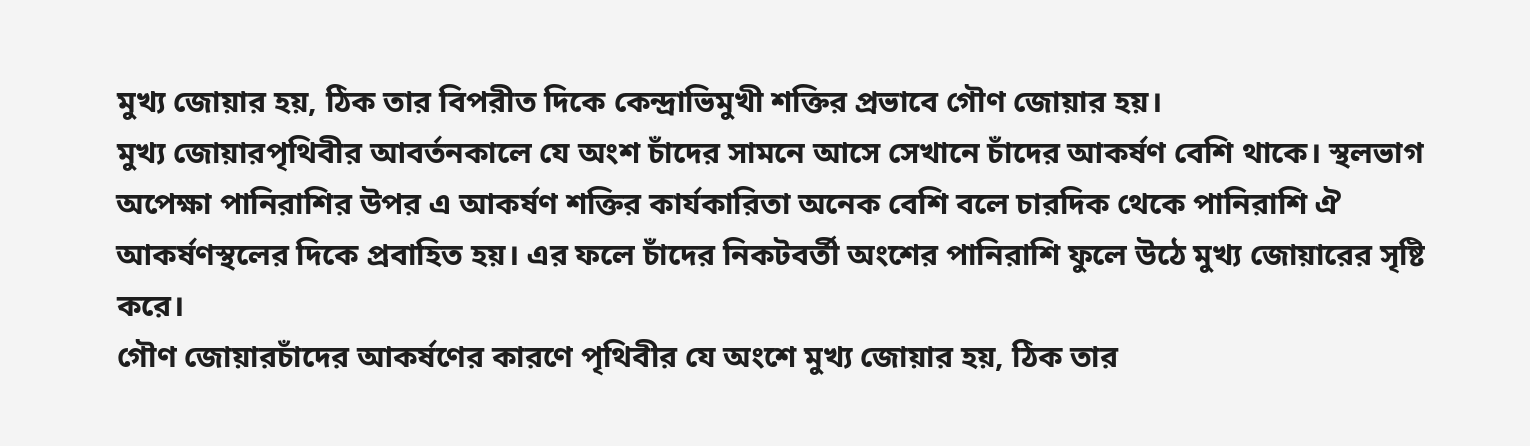মুখ্য জোয়ার হয়, ঠিক তার বিপরীত দিকে কেন্দ্রাভিমুখী শক্তির প্রভাবে গৌণ জোয়ার হয়।
মুখ্য জোয়ারপৃথিবীর আবর্তনকালে যে অংশ চাঁদের সামনে আসে সেখানে চাঁদের আকর্ষণ বেশি থাকে। স্থলভাগ অপেক্ষা পানিরাশির উপর এ আকর্ষণ শক্তির কার্যকারিতা অনেক বেশি বলে চারদিক থেকে পানিরাশি ঐ আকর্ষণস্থলের দিকে প্রবাহিত হয়। এর ফলে চাঁদের নিকটবর্তী অংশের পানিরাশি ফুলে উঠে মুখ্য জোয়ারের সৃষ্টি করে।
গৌণ জোয়ারচাঁদের আকর্ষণের কারণে পৃথিবীর যে অংশে মুখ্য জোয়ার হয়, ঠিক তার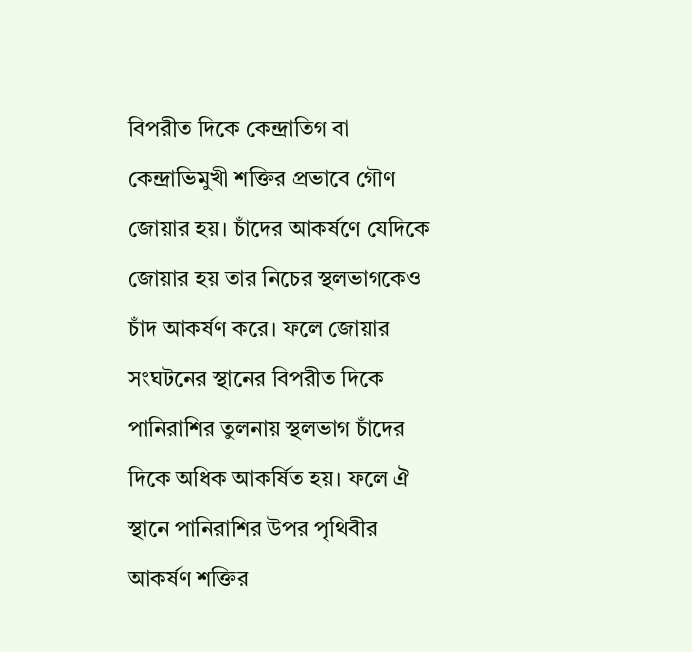বিপরীত দিকে কেন্দ্রাতিগ বা কেন্দ্রাভিমুখী শক্তির প্রভাবে গৌণ জোয়ার হয়। চাঁদের আকর্ষণে যেদিকে জোয়ার হয় তার নিচের স্থলভাগকেও চাঁদ আকর্ষণ করে। ফলে জোয়ার সংঘটনের স্থানের বিপরীত দিকে পানিরাশির তুলনায় স্থলভাগ চাঁদের দিকে অধিক আকর্ষিত হয়। ফলে ঐ স্থানে পানিরাশির উপর পৃথিবীর আকর্ষণ শক্তির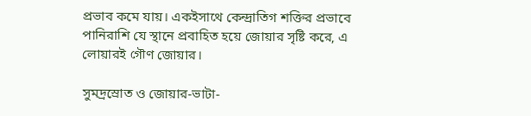প্রভাব কমে যায়। একইসাথে কেন্দ্রাতিগ শক্তির প্রভাবে পানিরাশি যে স্থানে প্রবাহিত হয়ে জোয়ার সৃষ্টি করে, এ লোয়ারই গৌণ জোয়ার।

সুমদ্রস্রোত ও জোয়ার-ভাটা-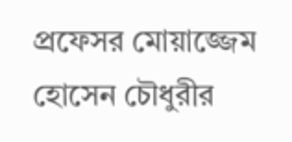প্রফেসর মোয়াজ্জেম হোসেন চৌধুরীর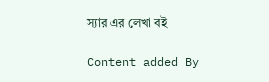স্যার এর লেখা বই

Content added By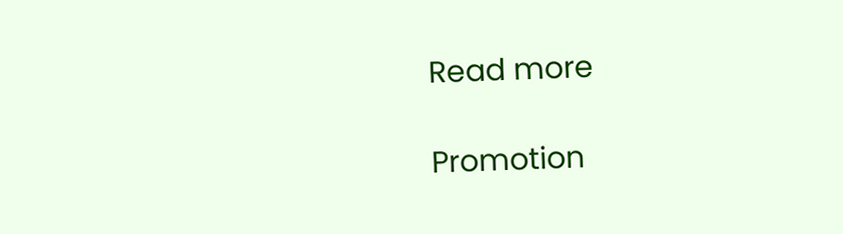Read more

Promotion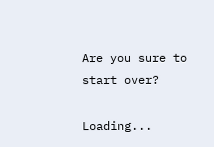Are you sure to start over?

Loading...